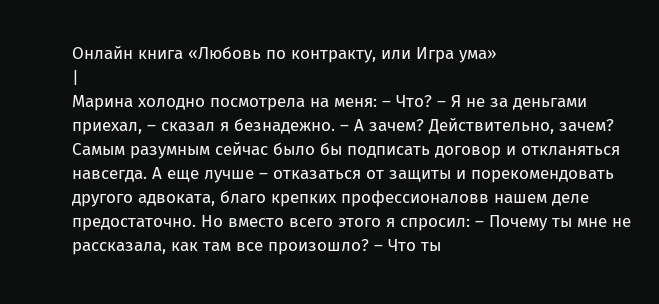Онлайн книга «Любовь по контракту, или Игра ума»
|
Марина холодно посмотрела на меня: – Что? – Я не за деньгами приехал, – сказал я безнадежно. – А зачем? Действительно, зачем? Самым разумным сейчас было бы подписать договор и откланяться навсегда. А еще лучше – отказаться от защиты и порекомендовать другого адвоката, благо крепких профессионаловв нашем деле предостаточно. Но вместо всего этого я спросил: – Почему ты мне не рассказала, как там все произошло? – Что ты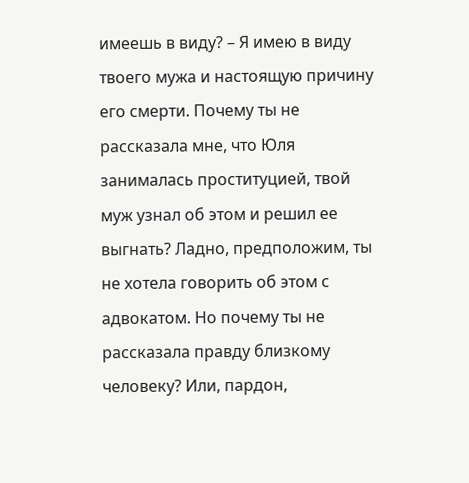имеешь в виду? – Я имею в виду твоего мужа и настоящую причину его смерти. Почему ты не рассказала мне, что Юля занималась проституцией, твой муж узнал об этом и решил ее выгнать? Ладно, предположим, ты не хотела говорить об этом с адвокатом. Но почему ты не рассказала правду близкому человеку? Или, пардон,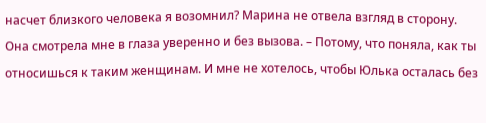насчет близкого человека я возомнил? Марина не отвела взгляд в сторону. Она смотрела мне в глаза уверенно и без вызова. – Потому, что поняла, как ты относишься к таким женщинам. И мне не хотелось, чтобы Юлька осталась без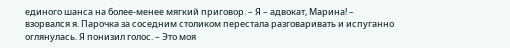единого шанса на более-менее мягкий приговор. – Я – адвокат, Марина! – взорвался я. Парочка за соседним столиком перестала разговаривать и испуганно оглянулась. Я понизил голос. – Это моя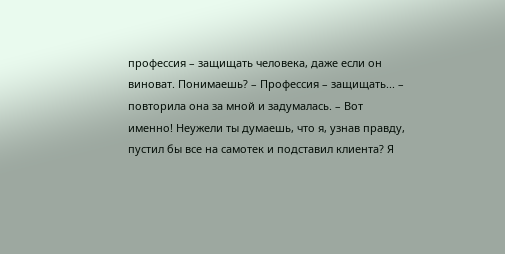профессия – защищать человека, даже если он виноват. Понимаешь? – Профессия – защищать... – повторила она за мной и задумалась. – Вот именно! Неужели ты думаешь, что я, узнав правду, пустил бы все на самотек и подставил клиента? Я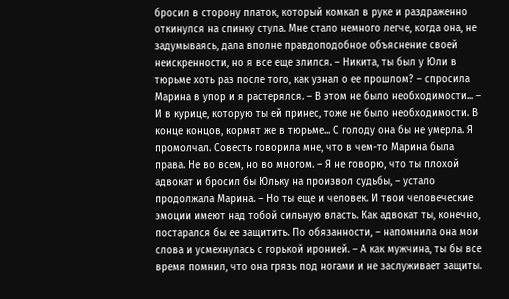бросил в сторону платок, который комкал в руке и раздраженно откинулся на спинку стула. Мне стало немного легче, когда она, не задумываясь, дала вполне правдоподобное объяснение своей неискренности, но я все еще злился. – Никита, ты был у Юли в тюрьме хоть раз после того, как узнал о ее прошлом? – спросила Марина в упор и я растерялся. – В этом не было необходимости... – И в курице, которую ты ей принес, тоже не было необходимости. В конце концов, кормят же в тюрьме... С голоду она бы не умерла. Я промолчал. Совесть говорила мне, что в чем-то Марина была права. Не во всем, но во многом. – Я не говорю, что ты плохой адвокат и бросил бы Юльку на произвол судьбы, – устало продолжала Марина. – Но ты еще и человек. И твои человеческие эмоции имеют над тобой сильную власть. Как адвокат ты, конечно, постарался бы ее защитить. По обязанности, – напомнила она мои слова и усмехнулась с горькой иронией. – А как мужчина, ты бы все время помнил, что она грязь под ногами и не заслуживает защиты.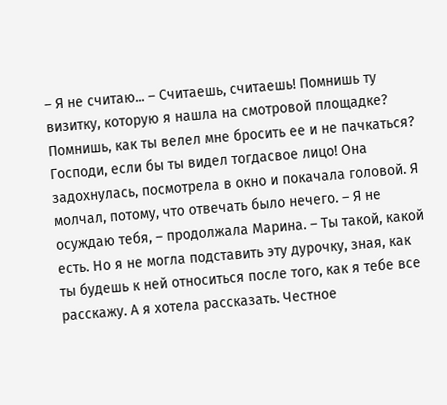– Я не считаю... – Считаешь, считаешь! Помнишь ту визитку, которую я нашла на смотровой площадке? Помнишь, как ты велел мне бросить ее и не пачкаться? Господи, если бы ты видел тогдасвое лицо! Она задохнулась, посмотрела в окно и покачала головой. Я молчал, потому, что отвечать было нечего. – Я не осуждаю тебя, – продолжала Марина. – Ты такой, какой есть. Но я не могла подставить эту дурочку, зная, как ты будешь к ней относиться после того, как я тебе все расскажу. А я хотела рассказать. Честное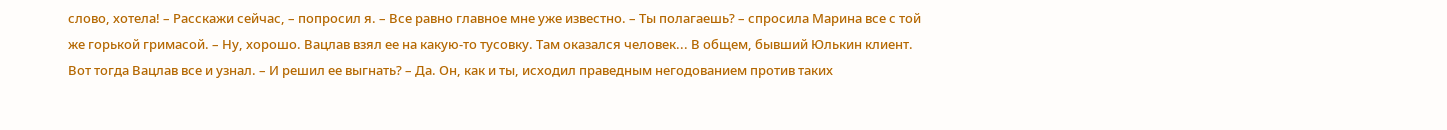слово, хотела! – Расскажи сейчас, – попросил я. – Все равно главное мне уже известно. – Ты полагаешь? – спросила Марина все с той же горькой гримасой. – Ну, хорошо. Вацлав взял ее на какую-то тусовку. Там оказался человек... В общем, бывший Юлькин клиент. Вот тогда Вацлав все и узнал. – И решил ее выгнать? – Да. Он, как и ты, исходил праведным негодованием против таких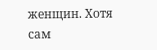женщин. Хотя сам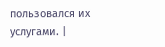пользовался их услугами. |